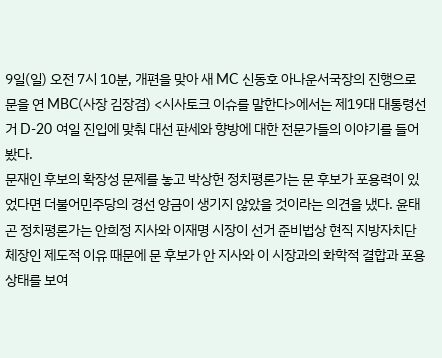9일(일) 오전 7시 10분, 개편을 맞아 새 MC 신동호 아나운서국장의 진행으로 문을 연 MBC(사장 김장겸) <시사토크 이슈를 말한다>에서는 제19대 대통령선거 D-20 여일 진입에 맞춰 대선 판세와 향방에 대한 전문가들의 이야기를 들어봤다.
문재인 후보의 확장성 문제를 놓고 박상헌 정치평론가는 문 후보가 포용력이 있었다면 더불어민주당의 경선 앙금이 생기지 않았을 것이라는 의견을 냈다. 윤태곤 정치평론가는 안희정 지사와 이재명 시장이 선거 준비법상 현직 지방자치단체장인 제도적 이유 때문에 문 후보가 안 지사와 이 시장과의 화학적 결합과 포용 상태를 보여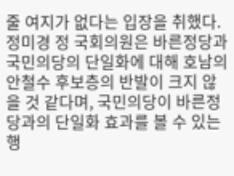줄 여지가 없다는 입장을 취했다.
정미경 정 국회의원은 바른정당과 국민의당의 단일화에 대해 호남의 안철수 후보층의 반발이 크지 않을 것 같다며, 국민의당이 바른정당과의 단일화 효과를 볼 수 있는 행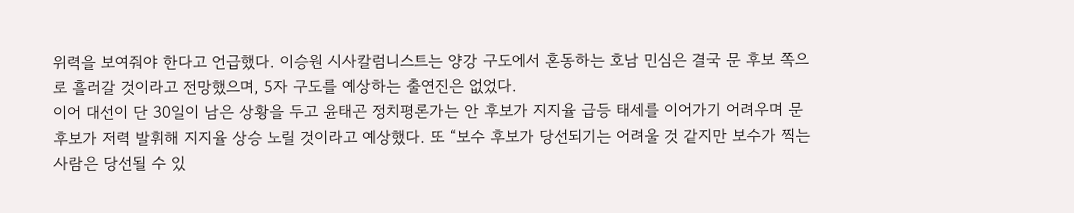위력을 보여줘야 한다고 언급했다. 이승원 시사칼럼니스트는 양강 구도에서 혼동하는 호남 민심은 결국 문 후보 쪽으로 흘러갈 것이라고 전망했으며, 5자 구도를 예상하는 출연진은 없었다.
이어 대선이 단 30일이 남은 상황을 두고 윤태곤 정치평론가는 안 후보가 지지율 급등 태세를 이어가기 어려우며 문 후보가 저력 발휘해 지지율 상승 노릴 것이라고 예상했다. 또 “보수 후보가 당선되기는 어려울 것 같지만 보수가 찍는 사람은 당선될 수 있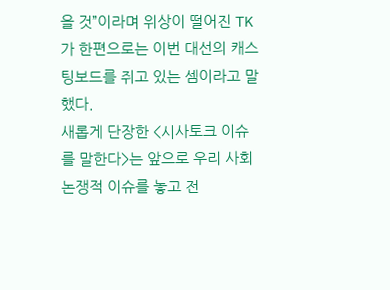을 것”이라며 위상이 떨어진 TK가 한편으로는 이번 대선의 캐스팅보드를 쥐고 있는 셈이라고 말했다.
새롭게 단장한 <시사토크 이슈를 말한다>는 앞으로 우리 사회 논쟁적 이슈를 놓고 전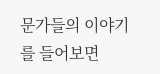문가들의 이야기를 들어보면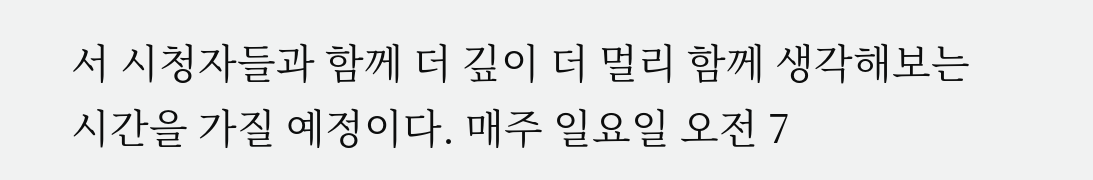서 시청자들과 함께 더 깊이 더 멀리 함께 생각해보는 시간을 가질 예정이다. 매주 일요일 오전 7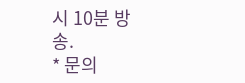시 10분 방송.
* 문의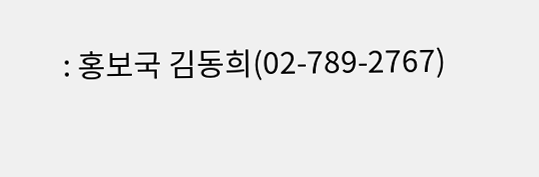: 홍보국 김동희(02-789-2767)